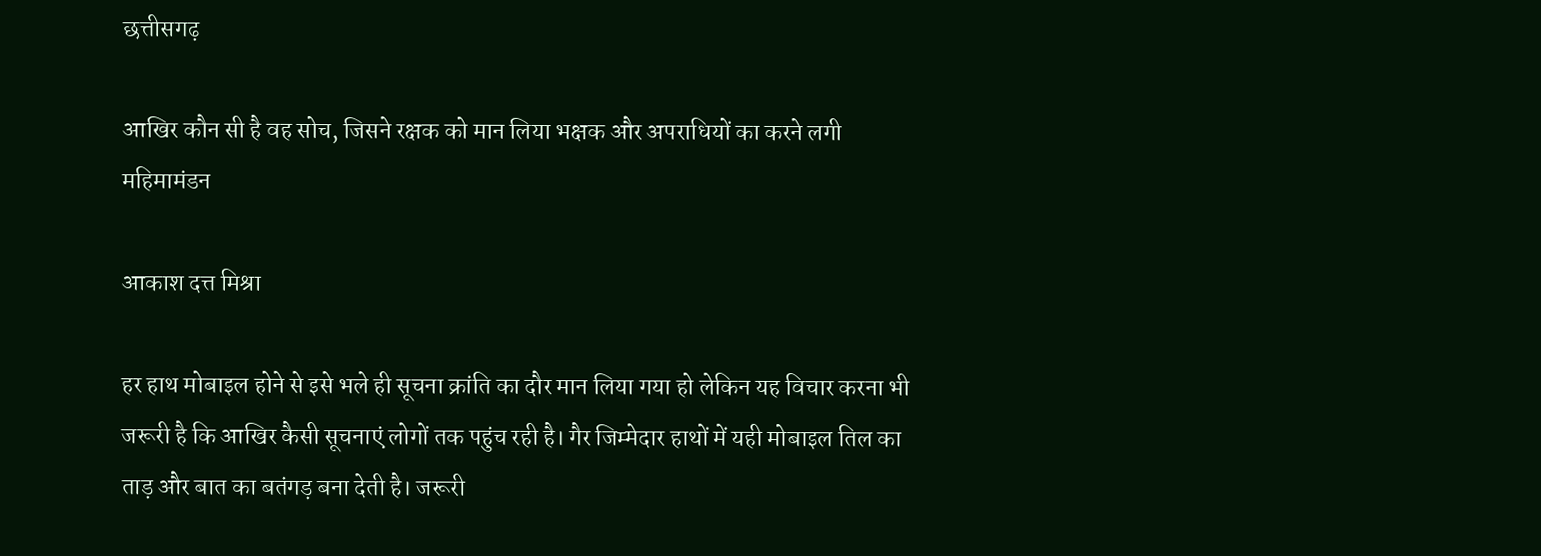छत्तीसगढ़

आखिर कौन सी है वह सोच, जिसने रक्षक को मान लिया भक्षक और अपराधियों का करने लगी महिमामंडन

आकाश दत्त मिश्रा

हर हाथ मोबाइल होने से इसे भले ही सूचना क्रांति का दौर मान लिया गया हो लेकिन यह विचार करना भी जरूरी है कि आखिर कैसी सूचनाएं लोगों तक पहुंच रही है। गैर जिम्मेदार हाथों में यही मोबाइल तिल का ताड़ और बात का बतंगड़ बना देती है। जरूरी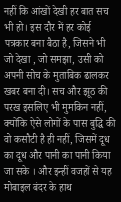नहीं कि आंखों देखी हर बात सच भी हो। इस दौर में हर कोई पत्रकार बना बैठा है, जिसने भी जो देखा , जो समझा, उसी को अपनी सोच के मुताबिक ढालकर खबर बना दी। सच और झूठ की परख इसलिए भी मुमकिन नहीं, क्योंकि ऐसे लोगों के पास बुद्धि की वो कसौटी है ही नहीं, जिसमें दूध का दूध और पानी का पानी किया जा सके । और इन्हीं वजहों से यह मोबाइल बंदर के हाथ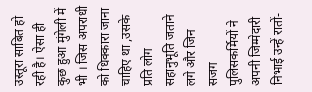उस्तूरा साबित हो रही है। ऐसा ही कुछ हुआ मुंगेली में भी । जिस अपराधी को धिक्कारा जाना चाहिए था ,उसके प्रति लोग सहानुभूति जताने लगे और जिन सजग पुलिसकर्मियों ने अपनी जिम्मेदारी निभाई उन्हें रातों-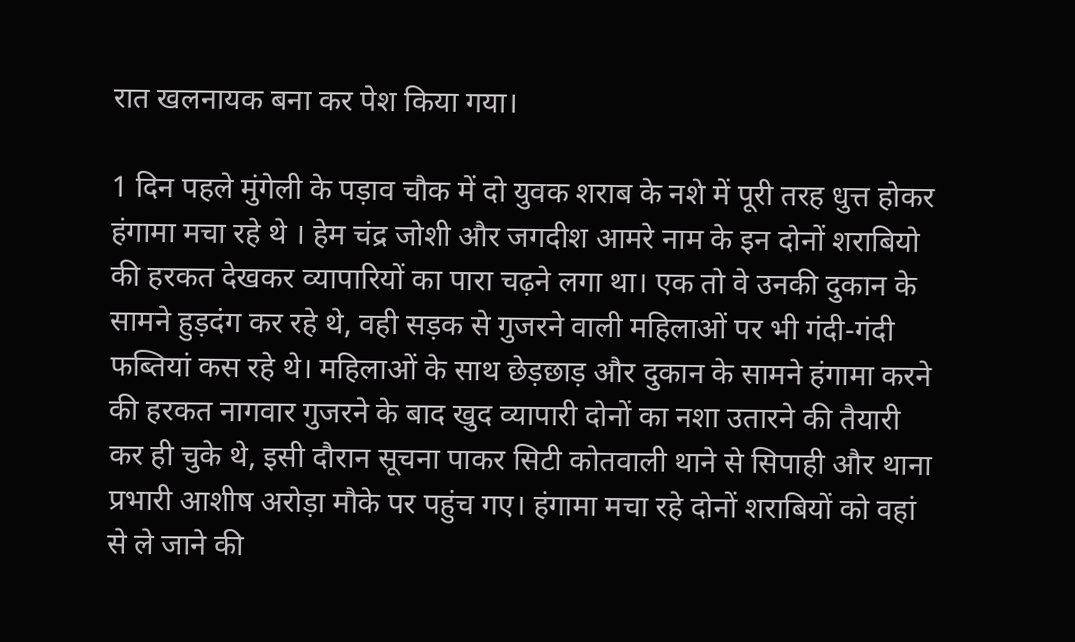रात खलनायक बना कर पेश किया गया।

1 दिन पहले मुंगेली के पड़ाव चौक में दो युवक शराब के नशे में पूरी तरह धुत्त होकर हंगामा मचा रहे थे । हेम चंद्र जोशी और जगदीश आमरे नाम के इन दोनों शराबियो की हरकत देखकर व्यापारियों का पारा चढ़ने लगा था। एक तो वे उनकी दुकान के सामने हुड़दंग कर रहे थे, वही सड़क से गुजरने वाली महिलाओं पर भी गंदी-गंदी फब्तियां कस रहे थे। महिलाओं के साथ छेड़छाड़ और दुकान के सामने हंगामा करने की हरकत नागवार गुजरने के बाद खुद व्यापारी दोनों का नशा उतारने की तैयारी कर ही चुके थे, इसी दौरान सूचना पाकर सिटी कोतवाली थाने से सिपाही और थाना प्रभारी आशीष अरोड़ा मौके पर पहुंच गए। हंगामा मचा रहे दोनों शराबियों को वहां से ले जाने की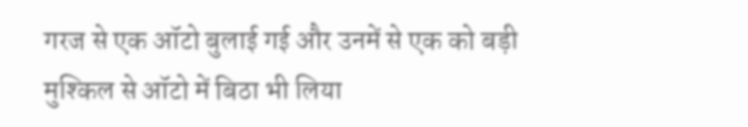गरज से एक ऑटो बुलाई गई और उनमें से एक को बड़ी मुश्किल से ऑटो में बिठा भी लिया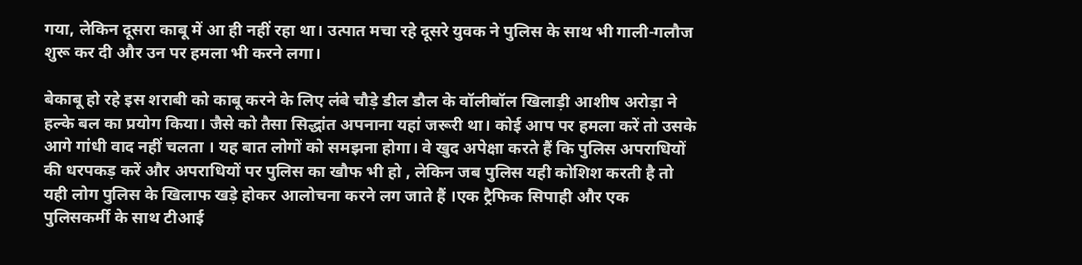गया, लेकिन दूसरा काबू में आ ही नहीं रहा था। उत्पात मचा रहे दूसरे युवक ने पुलिस के साथ भी गाली-गलौज शुरू कर दी और उन पर हमला भी करने लगा।

बेकाबू हो रहे इस शराबी को काबू करने के लिए लंबे चौड़े डील डौल के वॉलीबॉल खिलाड़ी आशीष अरोड़ा ने हल्के बल का प्रयोग किया। जैसे को तैसा सिद्धांत अपनाना यहां जरूरी था। कोई आप पर हमला करें तो उसके आगे गांधी वाद नहीं चलता । यह बात लोगों को समझना होगा। वे खुद अपेक्षा करते हैं कि पुलिस अपराधियों की धरपकड़ करें और अपराधियों पर पुलिस का खौफ भी हो , लेकिन जब पुलिस यही कोशिश करती है तो यही लोग पुलिस के खिलाफ खड़े होकर आलोचना करने लग जाते हैं ।एक ट्रैफिक सिपाही और एक पुलिसकर्मी के साथ टीआई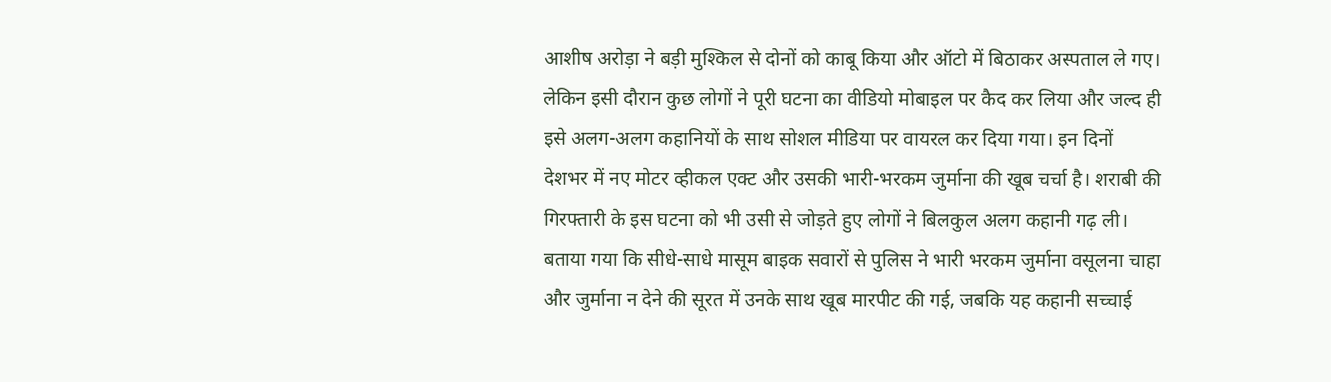आशीष अरोड़ा ने बड़ी मुश्किल से दोनों को काबू किया और ऑटो में बिठाकर अस्पताल ले गए। लेकिन इसी दौरान कुछ लोगों ने पूरी घटना का वीडियो मोबाइल पर कैद कर लिया और जल्द ही इसे अलग-अलग कहानियों के साथ सोशल मीडिया पर वायरल कर दिया गया। इन दिनों देशभर में नए मोटर व्हीकल एक्ट और उसकी भारी-भरकम जुर्माना की खूब चर्चा है। शराबी की गिरफ्तारी के इस घटना को भी उसी से जोड़ते हुए लोगों ने बिलकुल अलग कहानी गढ़ ली। बताया गया कि सीधे-साधे मासूम बाइक सवारों से पुलिस ने भारी भरकम जुर्माना वसूलना चाहा और जुर्माना न देने की सूरत में उनके साथ खूब मारपीट की गई, जबकि यह कहानी सच्चाई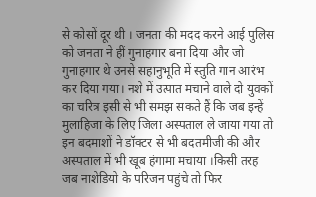से कोसों दूर थी । जनता की मदद करने आई पुलिस को जनता ने हीं गुनाहगार बना दिया और जो गुनाहगार थे उनसे सहानुभूति में स्तुति गान आरंभ कर दिया गया। नशे में उत्पात मचाने वाले दो युवकों का चरित्र इसी से भी समझ सकते हैं कि जब इन्हें मुलाहिजा के लिए जिला अस्पताल ले जाया गया तो इन बदमाशों ने डॉक्टर से भी बदतमीजी की और अस्पताल में भी खूब हंगामा मचाया ।किसी तरह जब नाशेडियो के परिजन पहुंचे तो फिर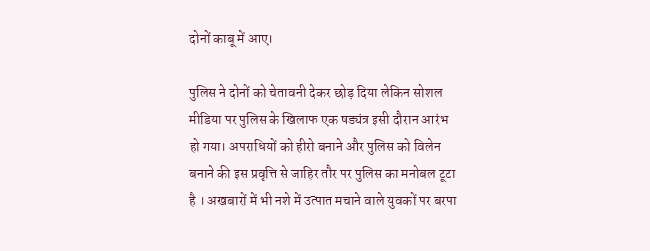दोनों काबू में आए।

पुलिस ने दोनों को चेतावनी देकर छोड़ दिया लेकिन सोशल मीडिया पर पुलिस के खिलाफ एक षड्यंत्र इसी दौरान आरंभ हो गया। अपराधियों को हीरो बनाने और पुलिस को विलेन बनाने की इस प्रवृत्ति से जाहिर तौर पर पुलिस का मनोबल टूटा है । अखबारों में भी नशे में उत्पात मचाने वाले युवकों पर बरपा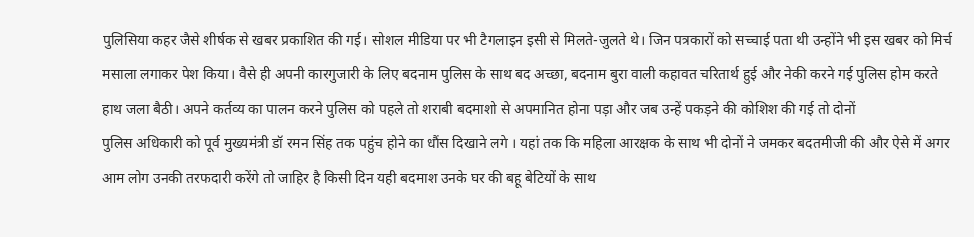पुलिसिया कहर जैसे शीर्षक से खबर प्रकाशित की गई। सोशल मीडिया पर भी टैगलाइन इसी से मिलते-जुलते थे। जिन पत्रकारों को सच्चाई पता थी उन्होंने भी इस खबर को मिर्च मसाला लगाकर पेश किया। वैसे ही अपनी कारगुजारी के लिए बदनाम पुलिस के साथ बद अच्छा, बदनाम बुरा वाली कहावत चरितार्थ हुई और नेकी करने गई पुलिस होम करते हाथ जला बैठी। अपने कर्तव्य का पालन करने पुलिस को पहले तो शराबी बदमाशो से अपमानित होना पड़ा और जब उन्हें पकड़ने की कोशिश की गई तो दोनों
पुलिस अधिकारी को पूर्व मुख्यमंत्री डॉ रमन सिंह तक पहुंच होने का धौंस दिखाने लगे । यहां तक कि महिला आरक्षक के साथ भी दोनों ने जमकर बदतमीजी की और ऐसे में अगर आम लोग उनकी तरफदारी करेंगे तो जाहिर है किसी दिन यही बदमाश उनके घर की बहू बेटियों के साथ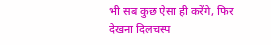भी सब कुछ ऐसा ही करेंगे, फिर देखना दिलचस्प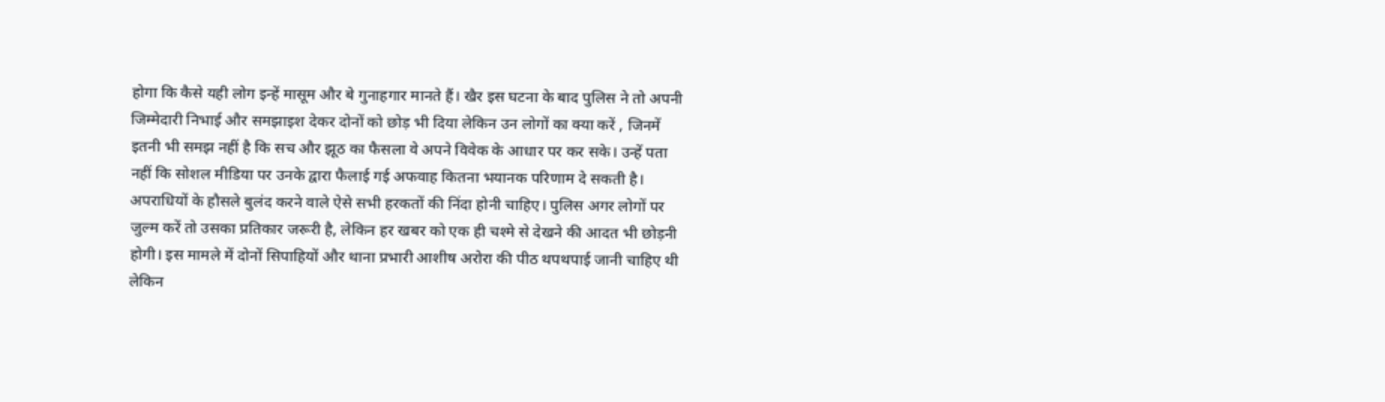होगा कि कैसे यही लोग इन्हें मासूम और बे गुनाहगार मानते हैं। खैर इस घटना के बाद पुलिस ने तो अपनी जिम्मेदारी निभाई और समझाइश देकर दोनों को छोड़ भी दिया लेकिन उन लोगों का क्या करें , जिनमें इतनी भी समझ नहीं है कि सच और झूठ का फैसला वे अपने विवेक के आधार पर कर सके। उन्हें पता नहीं कि सोशल मीडिया पर उनके द्वारा फैलाई गई अफवाह कितना भयानक परिणाम दे सकती है। अपराधियों के हौसले बुलंद करने वाले ऐसे सभी हरकतों की निंदा होनी चाहिए। पुलिस अगर लोगों पर जुल्म करें तो उसका प्रतिकार जरूरी है, लेकिन हर खबर को एक ही चश्मे से देखने की आदत भी छोड़नी होगी। इस मामले में दोनों सिपाहियों और थाना प्रभारी आशीष अरोरा की पीठ थपथपाई जानी चाहिए थी लेकिन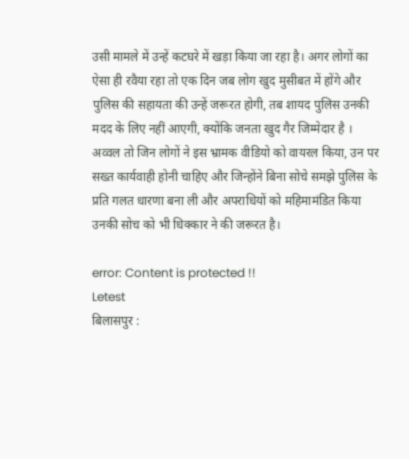उसी मामले में उन्हें कटघरे में खड़ा किया जा रहा है। अगर लोगों का ऐसा ही रवैया रहा तो एक दिन जब लोग खुद मुसीबत में होंगे और पुलिस की सहायता की उन्हें जरूरत होगी, तब शायद पुलिस उनकी मदद के लिए नहीं आएगी, क्योंकि जनता खुद गैर जिम्मेदार है । अव्वल तो जिन लोगों ने इस भ्रामक वीडियो को वायरल किया, उन पर सख्त कार्यवाही होनी चाहिए और जिन्होंने बिना सोचे समझे पुलिस के प्रति गलत धारणा बना ली और अपराधियों को महिमामंडित किया उनकी सोच को भी धिक्कार ने की जरूरत है।

error: Content is protected !!
Letest
बिलासपुर :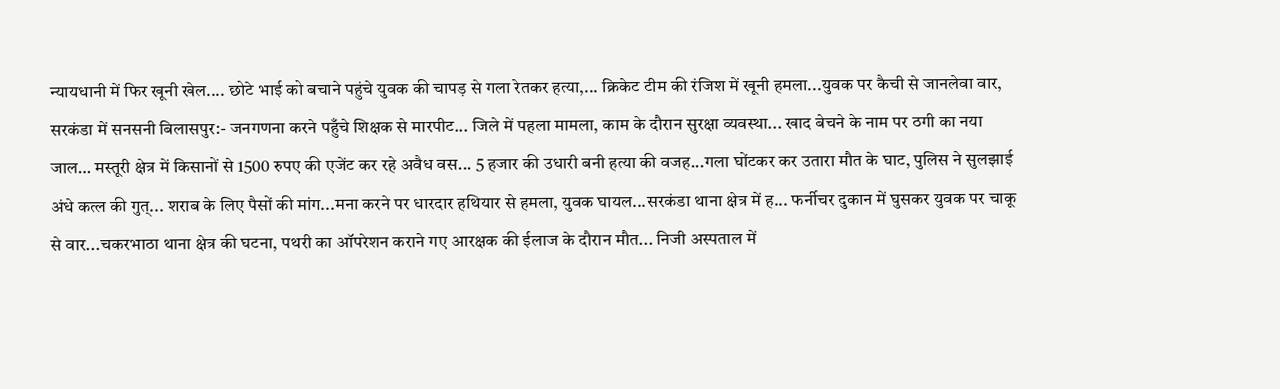न्यायधानी में फिर खूनी खेल.... छोटे भाई को बचाने पहुंचे युवक की चापड़ से गला रेतकर हत्या,... क्रिकेट टीम की रंजिश में खूनी हमला...युवक पर कैची से जानलेवा वार, सरकंडा में सनसनी बिलासपुर:- जनगणना करने पहुँचे शिक्षक से मारपीट... जिले में पहला मामला, काम के दौरान सुरक्षा व्यवस्था... खाद बेचने के नाम पर ठगी का नया जाल… मस्तूरी क्षेत्र में किसानों से 1500 रुपए की एजेंट कर रहे अवैध वस... 5 हजार की उधारी बनी हत्या की वजह...गला घोंटकर कर उतारा मौत के घाट, पुलिस ने सुलझाई अंधे कत्ल की गुत्... शराब के लिए पैसों की मांग...मना करने पर धारदार हथियार से हमला, युवक घायल...सरकंडा थाना क्षेत्र में ह... फर्नीचर दुकान में घुसकर युवक पर चाकू से वार...चकरभाठा थाना क्षेत्र की घटना, पथरी का ऑपरेशन कराने गए आरक्षक की ईलाज के दौरान मौत... निजी अस्पताल में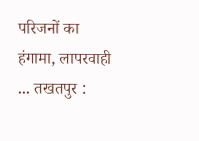परिजनों का हंगामा, लापरवाही ... तखतपुर :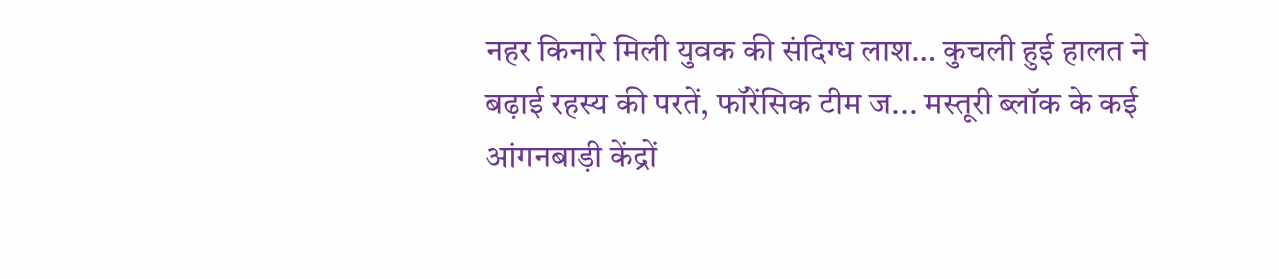नहर किनारे मिली युवक की संदिग्ध लाश… कुचली हुई हालत ने बढ़ाई रहस्य की परतें, फॉरेंसिक टीम ज... मस्तूरी ब्लॉक के कई आंगनबाड़ी केंद्रों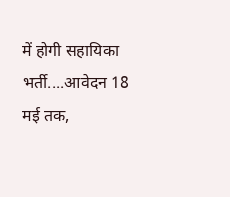में होगी सहायिका भर्ती....आवेदन 18 मई तक,